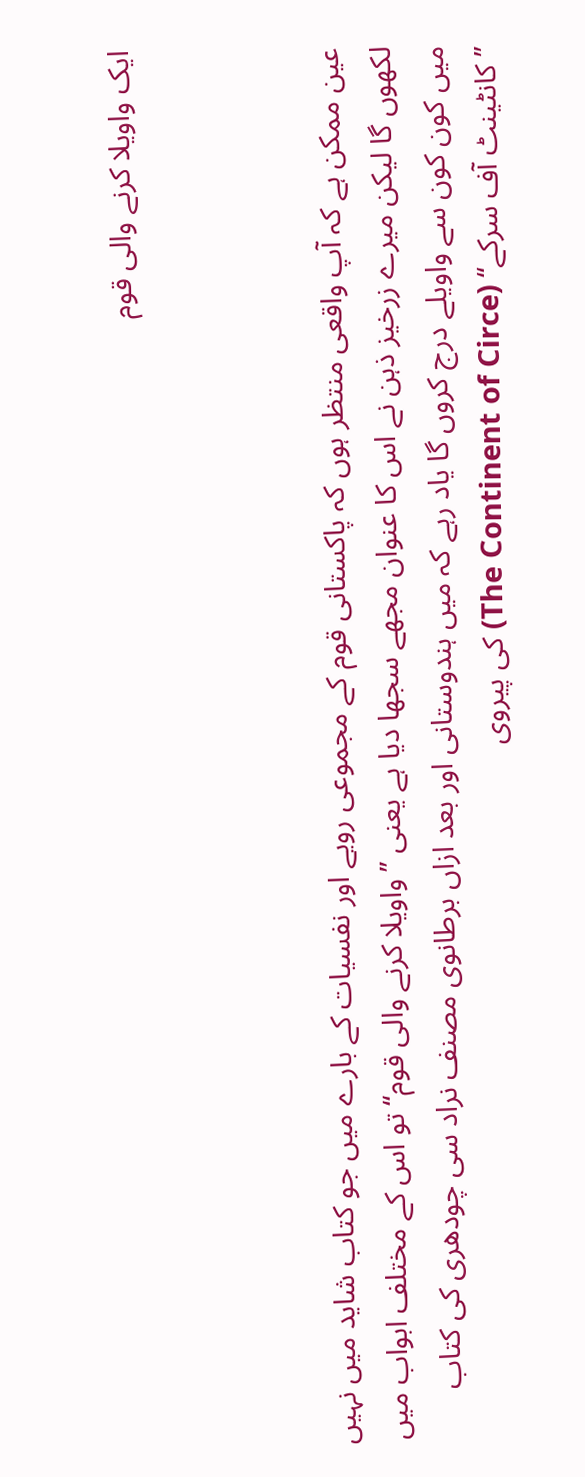ایک واویلا کرنے والی قوم



عین ممکن ہے کہ آپ واقعی منتظر ہوں کہ پاکستانی قوم کے مجموعی رویے اور نفسیات کے بارے میں جو کتاب شاید میں نہیں لکھوں گا لیکن میرے زرخیز ذہن نے اس کا عنوان مجھے سجھا دیا ہے یعنی ’’واویلا کرنے والی قوم‘‘ تو اس کے مختلف ابواب میں میں کون کون سے واویلے درج کروں گا یاد رہے کہ میں ہندوستانی اور بعد ازاں برطانوی مصنف نراد سی چودھری کی کتاب ’’کانٹینٹ آف سرکے‘‘ (The Continent of Circe) کی پیروی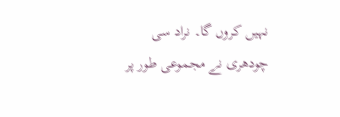نہیں کروں گا۔ نراد سی چودھری نے مجموعی طور پر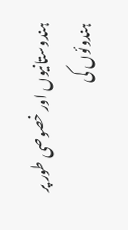ہندوستانیوں اور خصوصی طور پر ہندوئوں کی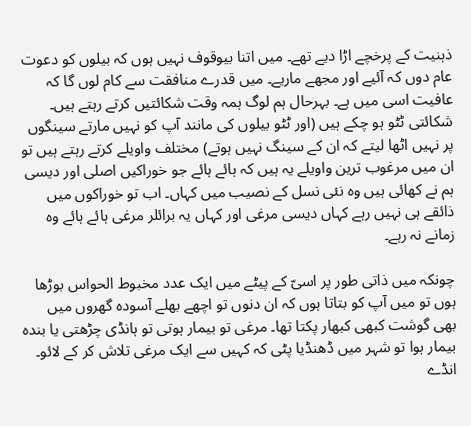ذہنیت کے پرخچے اڑا دیے تھے۔ میں اتنا بیوقوف نہیں ہوں کہ بیلوں کو دعوت عام دوں کہ آئیے اور مجھے ماریے۔ میں قدرے منافقت سے کام لوں گا کہ عافیت اسی میں ہے۔ بہرحال ہم لوگ ہمہ وقت شکائتیں کرتے رہتے ہیں۔ شکائتی ٹٹو ہو چکے ہیں (اور ٹٹو بیلوں کی مانند آپ کو نہیں مارتے سینگوں پر نہیں اٹھا لیتے کہ ان کے سینگ نہیں ہوتے) مختلف واویلے کرتے رہتے ہیں تو ان میں مرغوب ترین واویلے یہ ہیں کہ ہائے ہائے جو خوراکیں اصلی اور دیسی ہم نے کھائی ہیں وہ نئی نسل کے نصیب میں کہاں۔ اب تو خوراکوں میں ذائقے ہی نہیں رہے کہاں دیسی مرغی اور کہاں یہ برائلر مرغی ہائے ہائے وہ زمانے نہ رہے۔

چونکہ میں ذاتی طور پر اسیّ کے پیٹے میں ایک عدد مخبوط الحواس بوڑھا ہوں تو میں آپ کو بتاتا ہوں کہ ان دنوں تو اچھے بھلے آسودہ گھروں میں بھی گوشت کبھی کبھار پکتا تھا۔ مرغی تو بیمار ہوتی تو ہانڈی چڑھتی یا بندہ بیمار ہوا تو شہر میں ڈھنڈیا پٹی کہ کہیں سے ایک مرغی تلاش کر کے لائو۔ انڈے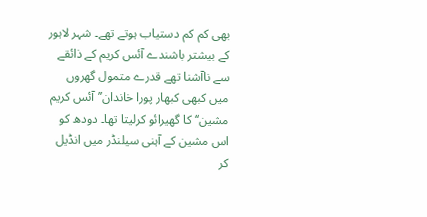بھی کم کم دستیاب ہوتے تھے۔ شہر لاہور کے بیشتر باشندے آئس کریم کے ذائقے سے ناآشنا تھے قدرے متمول گھروں میں کبھی کبھار پورا خاندان’’آئس کریم مشین‘‘ کا گھیرائو کرلیتا تھا۔ دودھ کو اس مشین کے آہنی سیلنڈر میں انڈیل کر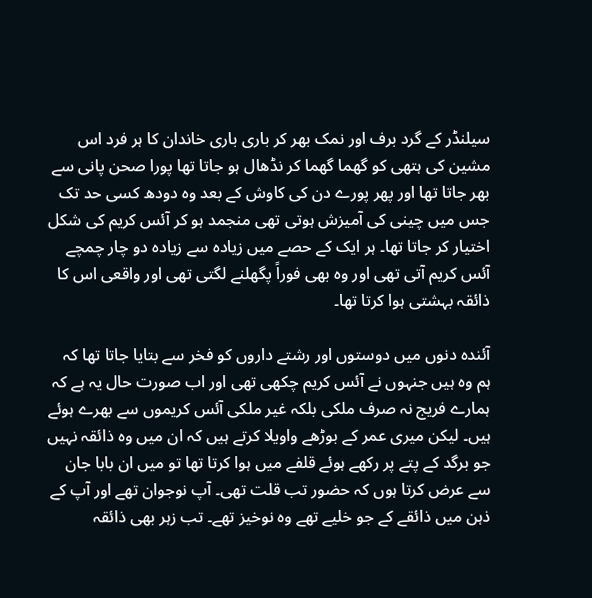سیلنڈر کے گرد برف اور نمک بھر کر باری باری خاندان کا ہر فرد اس مشین کی ہتھی کو گھما گھما کر نڈھال ہو جاتا تھا پورا صحن پانی سے بھر جاتا تھا اور پھر پورے دن کی کاوش کے بعد وہ دودھ کسی حد تک جس میں چینی کی آمیزش ہوتی تھی منجمد ہو کر آئس کریم کی شکل اختیار کر جاتا تھا۔ ہر ایک کے حصے میں زیادہ سے زیادہ دو چار چمچے آئس کریم آتی تھی اور وہ بھی فوراً پگھلنے لگتی تھی اور واقعی اس کا ذائقہ بہشتی ہوا کرتا تھا۔

آئندہ دنوں میں دوستوں اور رشتے داروں کو فخر سے بتایا جاتا تھا کہ ہم وہ ہیں جنہوں نے آئس کریم چکھی تھی اور اب صورت حال یہ ہے کہ ہمارے فریج نہ صرف ملکی بلکہ غیر ملکی آئس کریموں سے بھرے ہوئے ہیں۔ لیکن میری عمر کے بوڑھے واویلا کرتے ہیں کہ ان میں وہ ذائقہ نہیں جو برگد کے پتے پر رکھے ہوئے قلفے میں ہوا کرتا تھا تو میں ان بابا جان سے عرض کرتا ہوں کہ حضور تب قلت تھی۔ آپ نوجوان تھے اور آپ کے ذہن میں ذائقے کے جو خلیے تھے وہ نوخیز تھے۔ تب زہر بھی ذائقہ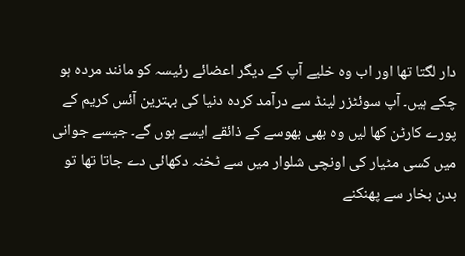دار لگتا تھا اور اب وہ خلیے آپ کے دیگر اعضائے رئیسہ کو مانند مردہ ہو چکے ہیں۔ آپ سوئٹزر لینڈ سے درآمد کردہ دنیا کی بہترین آئس کریم کے پورے کارٹن کھا لیں وہ بھی بھوسے کے ذائقے ایسے ہوں گے۔ جیسے جوانی میں کسی مٹیار کی اونچی شلوار میں سے ٹخنہ دکھائی دے جاتا تھا تو بدن بخار سے پھنکنے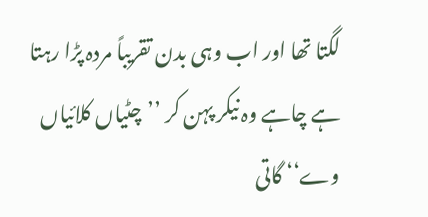لگتا تھا اور اب وہی بدن تقریباً مردہ پڑا رہتا ہے چاہے وہ نیکر پہن کر ’’چٹیاں کلائیاں وے‘‘ گاتی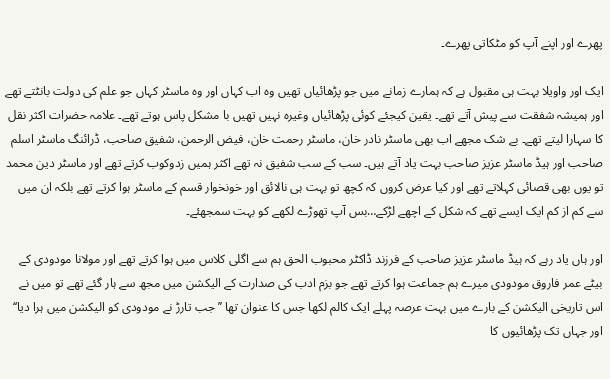پھرے اور اپنے آپ کو مٹکاتی پھرے۔

ایک اور واویلا بہت ہی مقبول ہے کہ ہمارے زمانے میں جو پڑھائیاں تھیں وہ اب کہاں اور وہ ماسٹر کہاں جو علم کی دولت بانٹتے تھے اور ہمیشہ شفقت سے پیش آتے تھے۔ یقین کیجئے کوئی پڑھائیاں وغیرہ نہیں تھیں با مشکل پاس ہوتے تھے۔ علامہ حضرات اکثر نقل کا سہارا لیتے تھے۔ بے شک مجھے اب بھی ماسٹر نادر خان، ماسٹر رحمت خان، فیض الرحمن، شفیق صاحب، ڈرائنگ ماسٹر اسلم صاحب اور ہیڈ ماسٹر عزیز صاحب بہت یاد آتے ہیں۔ سب کے سب شفیق نہ تھے اکثر ہمیں زدوکوب کرتے تھے اور ماسٹر دین محمد تو یوں بھی قصائی کہلاتے تھے اور کیا عرض کروں کہ کچھ تو بہت ہی نالائق اور خونخوار قسم کے ماسٹر ہوا کرتے تھے بلکہ ان میں سے کم از کم ایک ایسے تھے کہ شکل کے اچھے لڑکے…بس آپ تھوڑے لکھے کو بہت سمجھئے۔

اور ہاں یاد رہے کہ ہیڈ ماسٹر عزیز صاحب کے فرزند ڈاکٹر محبوب الحق ہم سے اگلی کلاس میں ہوا کرتے تھے اور مولانا مودودی کے بیٹے عمر فاروق مودودی میرے ہم جماعت ہوا کرتے تھے جو بزم ادب کی صدارت کے الیکشن میں مجھ سے ہار گئے تھے تو میں نے اس تاریخی الیکشن کے بارے میں بہت عرصہ پہلے ایک کالم لکھا جس کا عنوان تھا ’’جب تارڑ نے مودودی کو الیکشن میں ہرا دیا‘‘ اور جہاں تک پڑھائیوں کا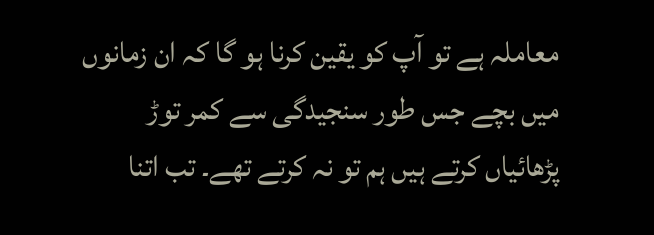معاملہ ہے تو آپ کو یقین کرنا ہو گا کہ ان زمانوں میں بچے جس طور سنجیدگی سے کمر توڑ پڑھائیاں کرتے ہیں ہم تو نہ کرتے تھے۔ تب اتنا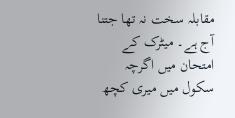مقابلہ سخت نہ تھا جتنا آج ہے۔ میٹرک کے امتحان میں اگرچہ سکول میں میری کچھ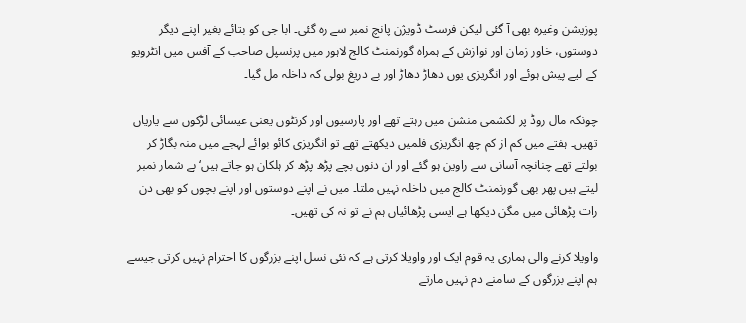پوزیشن وغیرہ بھی آ گئی لیکن فرسٹ ڈویژن پانچ نمبر سے رہ گئی۔ ابا جی کو بتائے بغیر اپنے دیگر دوستوں، خاور زمان اور نوازش کے ہمراہ گورنمنٹ کالج لاہور میں پرنسپل صاحب کے آفس میں انٹرویو کے لیے پیش ہوئے اور انگریزی یوں دھاڑ دھاڑ اور بے دریغ بولی کہ داخلہ مل گیا۔

چونکہ مال روڈ پر لکشمی منشن میں رہتے تھے اور پارسیوں اور کرنٹوں یعنی عیسائی لڑکوں سے یاریاں تھیں۔ ہفتے میں کم از کم چھ انگریزی فلمیں دیکھتے تھے تو انگریزی کائو بوائے لہجے میں منہ بگاڑ کر بولتے تھے چنانچہ آسانی سے راوین ہو گئے اور ان دنوں بچے پڑھ پڑھ کر ہلکان ہو جاتے ہیں‘ بے شمار نمبر لیتے ہیں پھر بھی گورنمنٹ کالج میں داخلہ نہیں ملتا۔ میں نے اپنے دوستوں اور اپنے بچوں کو بھی دن رات پڑھائی میں مگن دیکھا ہے ایسی پڑھائیاں ہم نے تو نہ کی تھیں۔

واویلا کرنے والی ہماری یہ قوم ایک اور واویلا کرتی ہے کہ نئی نسل اپنے بزرگوں کا احترام نہیں کرتی جیسے ہم اپنے بزرگوں کے سامنے دم نہیں مارتے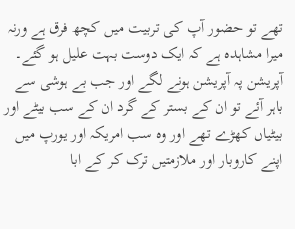تھے تو حضور آپ کی تربیت میں کچھ فرق ہے ورنہ میرا مشاہدہ ہے کہ ایک دوست بہت علیل ہو گئے۔ آپریشن پہ آپریشن ہونے لگے اور جب بے ہوشی سے باہر آئے تو ان کے بستر کے گرد ان کے سب بیٹے اور بیٹیاں کھڑے تھے اور وہ سب امریکہ اور یورپ میں اپنے کاروبار اور ملازمتیں ترک کر کے ابا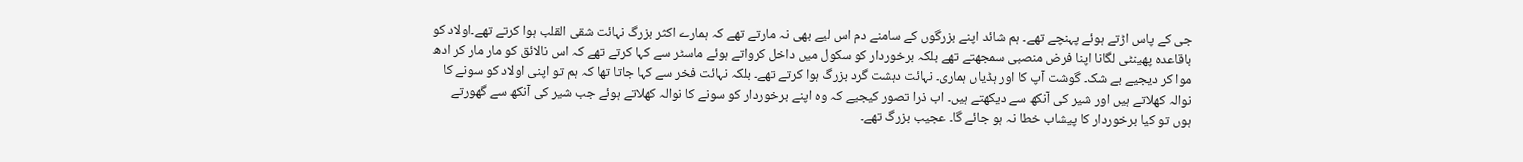جی کے پاس اڑتے ہوئے پہنچے تھے۔ ہم شائد اپنے بزرگوں کے سامنے دم اس لیے بھی نہ مارتے تھے کہ ہمارے اکثر بزرگ نہائت شقی القلب ہوا کرتے تھے۔اولاد کو باقاعدہ پھینٹی لگانا اپنا فرض منصبی سمجھتے تھے بلکہ برخوردار کو سکول میں داخل کرواتے ہوئے ماسٹر سے کہا کرتے تھے کہ اس نالائق کو مار مار کر ادھ موا کر دیجیے بے شک۔ گوشت آپ کا اور ہڈیاں ہماری۔ نہائت دہشت گرد بزرگ ہوا کرتے تھے۔ بلکہ نہائت فخر سے کہا جاتا تھا کہ ہم تو اپنی اولاد کو سونے کا نوالہ کھلاتے ہیں اور شیر کی آنکھ سے دیکھتے ہیں۔ اب ذرا تصور کیجیے کہ وہ اپنے برخوردار کو سونے کا نوالہ کھلاتے ہوئے جب شیر کی آنکھ سے گھورتے ہوں تو کیا برخوردار کا پیشاب خطا نہ ہو جائے گا۔ عجیب بزرگ تھے۔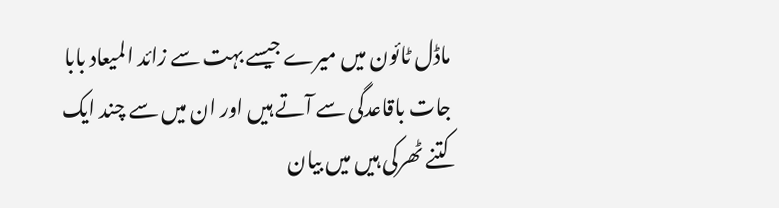ماڈل ٹائون میں میرے جیسے بہت سے زائد المیعاد بابا جات باقاعدگی سے آتے ہیں اور ان میں سے چند ایک کتنے ٹھرکی ہیں میں بیان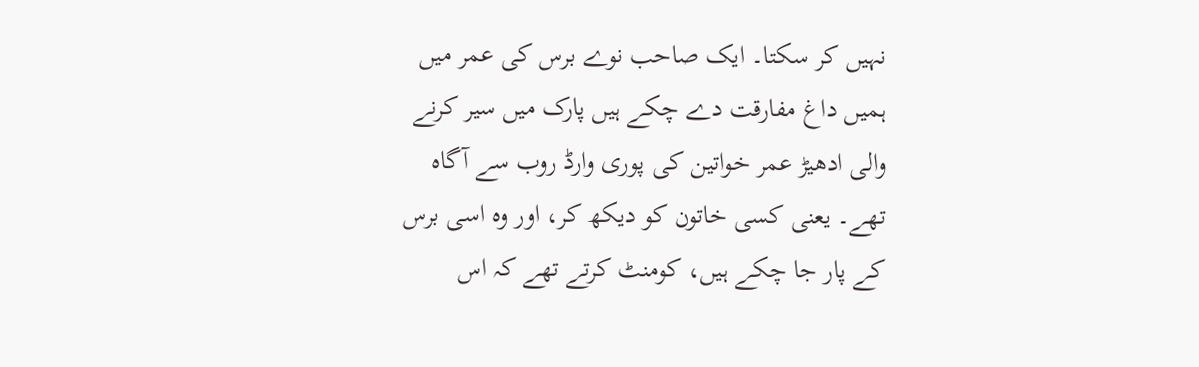نہیں کر سکتا۔ ایک صاحب نوے برس کی عمر میں ہمیں داغ مفارقت دے چکے ہیں پارک میں سیر کرنے والی ادھیڑ عمر خواتین کی پوری وارڈ روب سے آگاہ تھے۔ یعنی کسی خاتون کو دیکھ کر، اور وہ اسی برس کے پار جا چکے ہیں، کومنٹ کرتے تھے کہ اس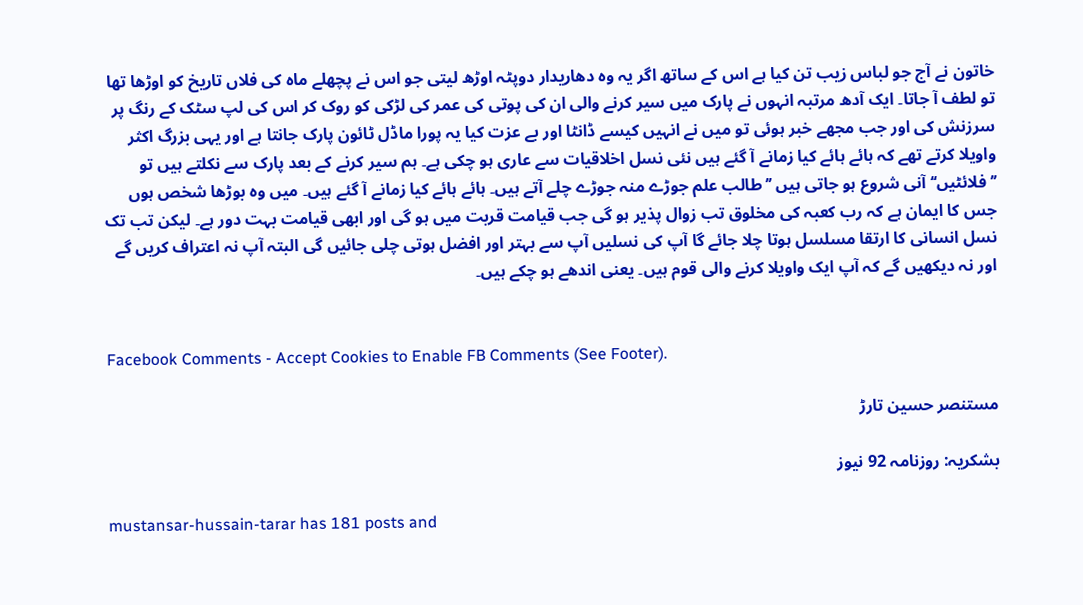خاتون نے آج جو لباس زیب تن کیا ہے اس کے ساتھ اگر یہ وہ دھاریدار دوپٹہ اوڑھ لیتی جو اس نے پچھلے ماہ کی فلاں تاریخ کو اوڑھا تھا تو لطف آ جاتا۔ ایک آدھ مرتبہ انہوں نے پارک میں سیر کرنے والی ان کی پوتی کی عمر کی لڑکی کو روک کر اس کی لپ سٹک کے رنگ پر سرزنش کی اور جب مجھے خبر ہوئی تو میں نے انہیں کیسے ڈانٹا اور بے عزت کیا یہ پورا ماڈل ٹائون پارک جانتا ہے اور یہی بزرگ اکثر واویلا کرتے تھے کہ ہائے ہائے کیا زمانے آ گئے ہیں نئی نسل اخلاقیات سے عاری ہو چکی ہے۔ ہم سیر کرنے کے بعد پارک سے نکلتے ہیں تو ’’فلائٹیں‘‘ آنی شروع ہو جاتی ہیں ’’طالب علم جوڑے منہ جوڑے چلے آتے ہیں۔ ہائے ہائے کیا زمانے آ گئے ہیں۔ میں وہ بوڑھا شخص ہوں جس کا ایمان ہے کہ رب کعبہ کی مخلوق تب زوال پذیر ہو گی جب قیامت قربت میں ہو گی اور ابھی قیامت بہت دور ہے۔ لیکن تب تک نسل انسانی کا ارتقا مسلسل ہوتا چلا جائے گا آپ کی نسلیں آپ سے بہتر اور افضل ہوتی چلی جائیں گی البتہ آپ نہ اعتراف کریں گے اور نہ دیکھیں گے کہ آپ ایک واویلا کرنے والی قوم ہیں۔ یعنی اندھے ہو چکے ہیں۔


Facebook Comments - Accept Cookies to Enable FB Comments (See Footer).

مستنصر حسین تارڑ

بشکریہ: روزنامہ 92 نیوز

mustansar-hussain-tarar has 181 posts and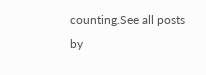counting.See all posts by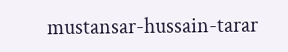mustansar-hussain-tarar